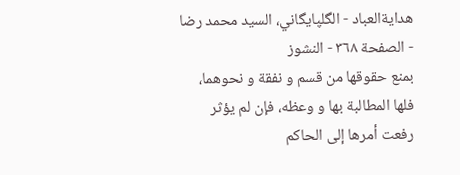هدايةالعباد - الگلپايگاني، السيد محمد رضا - الصفحة ٣٦٨ - النشوز
بمنع حقوقها من قسم و نفقة و نحوهما، فلها المطالبة بها و وعظه، فإن لم يؤثر رفعت أمرها إلى الحاكم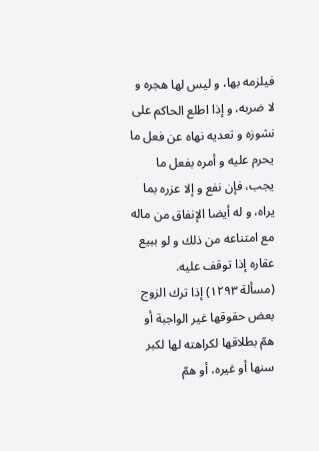فيلزمه بها، و ليس لها هجره و لا ضربه، و إذا اطلع الحاكم على نشوزه و تعديه نهاه عن فعل ما يحرم عليه و أمره بفعل ما يجب، فإن نفع و إلا عزره بما يراه، و له أيضا الإنفاق من ماله مع امتناعه من ذلك و لو ببيع عقاره إذا توقف عليه.
(مسألة ١٢٩٣) إذا ترك الزوج بعض حقوقها غير الواجبة أو همّ بطلاقها لكراهته لها لكبر سنها أو غيره، أو همّ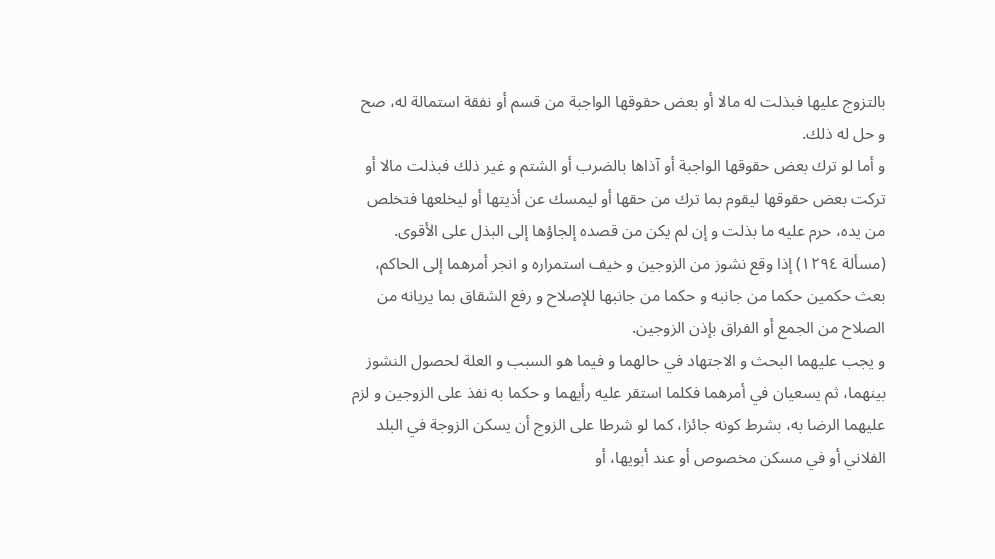بالتزوج عليها فبذلت له مالا أو بعض حقوقها الواجبة من قسم أو نفقة استمالة له، صح و حل له ذلك.
و أما لو ترك بعض حقوقها الواجبة أو آذاها بالضرب أو الشتم و غير ذلك فبذلت مالا أو تركت بعض حقوقها ليقوم بما ترك من حقها أو ليمسك عن أذيتها أو ليخلعها فتخلص من يده، حرم عليه ما بذلت و إن لم يكن من قصده إلجاؤها إلى البذل على الأقوى.
(مسألة ١٢٩٤) إذا وقع نشوز من الزوجين و خيف استمراره و انجر أمرهما إلى الحاكم، بعث حكمين حكما من جانبه و حكما من جانبها للإصلاح و رفع الشقاق بما يريانه من الصلاح من الجمع أو الفراق بإذن الزوجين.
و يجب عليهما البحث و الاجتهاد في حالهما و فيما هو السبب و العلة لحصول النشوز بينهما، ثم يسعيان في أمرهما فكلما استقر عليه رأيهما و حكما به نفذ على الزوجين و لزم عليهما الرضا به، بشرط كونه جائزا، كما لو شرطا على الزوج أن يسكن الزوجة في البلد الفلاني أو في مسكن مخصوص أو عند أبويها، أو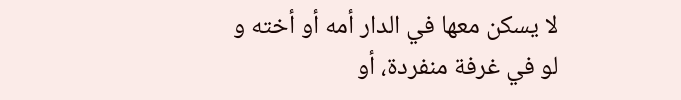لا يسكن معها في الدار أمه أو أخته و لو في غرفة منفردة، أو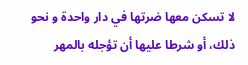لا تسكن معها ضرتها في دار واحدة و نحو ذلك، أو شرطا عليها أن تؤجله بالمهر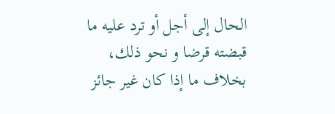الحال إلى أجل أو ترد عليه ما قبضته قرضا و نحو ذلك، بخلاف ما إذا كان غير جائز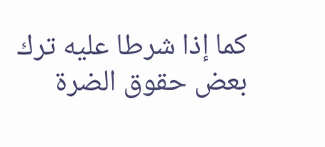كما إذا شرطا عليه ترك بعض حقوق الضرة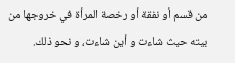من قسم أو نفقة أو رخصة المرأة في خروجها من بيته حيث شاءت و أين شاءت، و نحو ذلك.